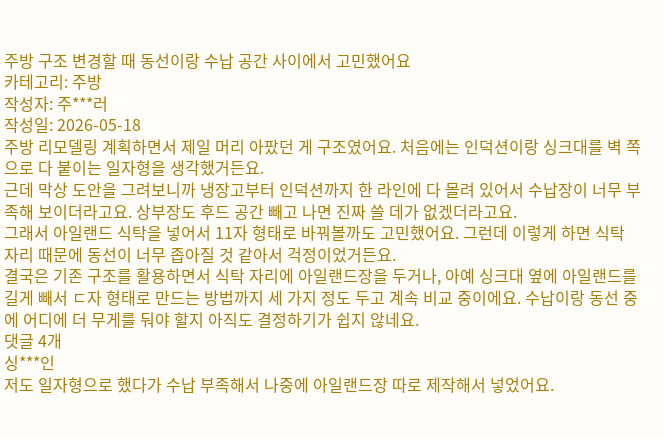주방 구조 변경할 때 동선이랑 수납 공간 사이에서 고민했어요
카테고리: 주방
작성자: 주***러
작성일: 2026-05-18
주방 리모델링 계획하면서 제일 머리 아팠던 게 구조였어요. 처음에는 인덕션이랑 싱크대를 벽 쪽으로 다 붙이는 일자형을 생각했거든요.
근데 막상 도안을 그려보니까 냉장고부터 인덕션까지 한 라인에 다 몰려 있어서 수납장이 너무 부족해 보이더라고요. 상부장도 후드 공간 빼고 나면 진짜 쓸 데가 없겠더라고요.
그래서 아일랜드 식탁을 넣어서 11자 형태로 바꿔볼까도 고민했어요. 그런데 이렇게 하면 식탁 자리 때문에 동선이 너무 좁아질 것 같아서 걱정이었거든요.
결국은 기존 구조를 활용하면서 식탁 자리에 아일랜드장을 두거나, 아예 싱크대 옆에 아일랜드를 길게 빼서 ㄷ자 형태로 만드는 방법까지 세 가지 정도 두고 계속 비교 중이에요. 수납이랑 동선 중에 어디에 더 무게를 둬야 할지 아직도 결정하기가 쉽지 않네요.
댓글 4개
싱***인
저도 일자형으로 했다가 수납 부족해서 나중에 아일랜드장 따로 제작해서 넣었어요.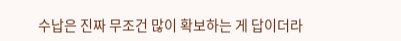수납은 진짜 무조건 많이 확보하는 게 답이더라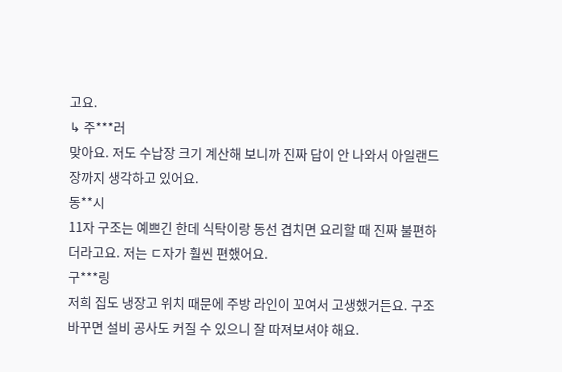고요.
↳ 주***러
맞아요. 저도 수납장 크기 계산해 보니까 진짜 답이 안 나와서 아일랜드장까지 생각하고 있어요.
동**시
11자 구조는 예쁘긴 한데 식탁이랑 동선 겹치면 요리할 때 진짜 불편하더라고요. 저는 ㄷ자가 훨씬 편했어요.
구***링
저희 집도 냉장고 위치 때문에 주방 라인이 꼬여서 고생했거든요. 구조 바꾸면 설비 공사도 커질 수 있으니 잘 따져보셔야 해요.